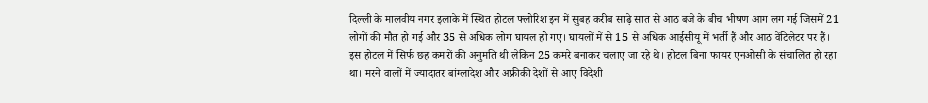दिल्ली के मालवीय नगर इलाके में स्थित होटल फ्लोरिश इन में सुबह करीब साढ़े सात से आठ बजे के बीच भीषण आग लग गई जिसमें 21 लोगों की मौत हो गई और 35 से अधिक लोग घायल हो गए। घायलों में से 15 से अधिक आईसीयू में भर्ती हैं और आठ वेंटिलेटर पर हैं।
इस होटल में सिर्फ छह कमरों की अनुमति थी लेकिन 25 कमरे बनाकर चलाए जा रहे थे। होटल बिना फायर एनओसी के संचालित हो रहा था। मरने वालों में ज्यादातर बांग्लादेश और अफ्रीकी देशों से आए विदेशी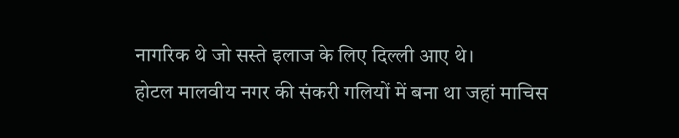नागरिक थे जो सस्ते इलाज के लिए दिल्ली आए थे।
होटल मालवीय नगर की संकरी गलियों में बना था जहां माचिस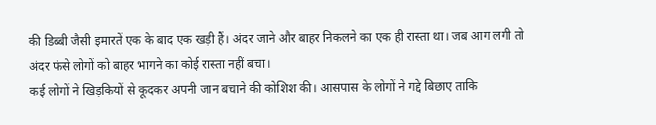की डिब्बी जैसी इमारतें एक के बाद एक खड़ी हैं। अंदर जाने और बाहर निकलने का एक ही रास्ता था। जब आग लगी तो अंदर फंसे लोगों को बाहर भागने का कोई रास्ता नहीं बचा।
कई लोगों ने खिड़कियों से कूदकर अपनी जान बचाने की कोशिश की। आसपास के लोगों ने गद्दे बिछाए ताकि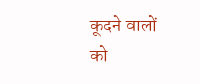कूदने वालों को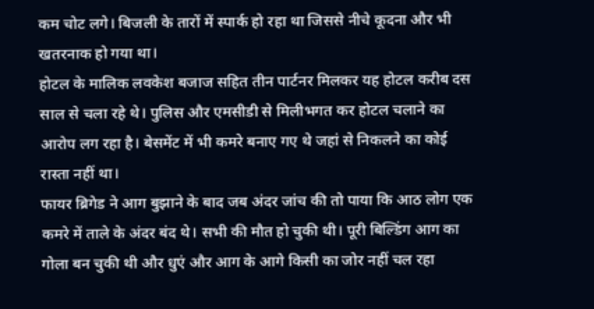कम चोट लगे। बिजली के तारों में स्पार्क हो रहा था जिससे नीचे कूदना और भी खतरनाक हो गया था।
होटल के मालिक लवकेश बजाज सहित तीन पार्टनर मिलकर यह होटल करीब दस साल से चला रहे थे। पुलिस और एमसीडी से मिलीभगत कर होटल चलाने का आरोप लग रहा है। बेसमेंट में भी कमरे बनाए गए थे जहां से निकलने का कोई रास्ता नहीं था।
फायर ब्रिगेड ने आग बुझाने के बाद जब अंदर जांच की तो पाया कि आठ लोग एक कमरे में ताले के अंदर बंद थे। सभी की मौत हो चुकी थी। पूरी बिल्डिंग आग का गोला बन चुकी थी और धुएं और आग के आगे किसी का जोर नहीं चल रहा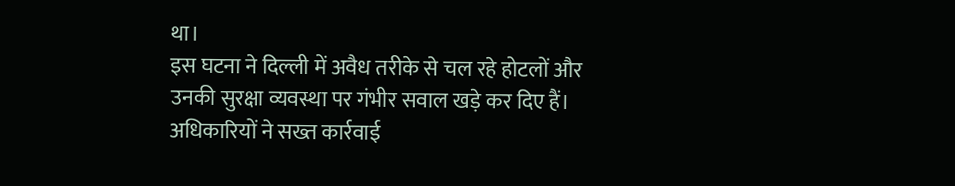था।
इस घटना ने दिल्ली में अवैध तरीके से चल रहे होटलों और उनकी सुरक्षा व्यवस्था पर गंभीर सवाल खड़े कर दिए हैं। अधिकारियों ने सख्त कार्रवाई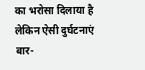का भरोसा दिलाया है लेकिन ऐसी दुर्घटनाएं बार-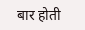बार होती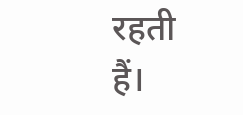रहती हैं।